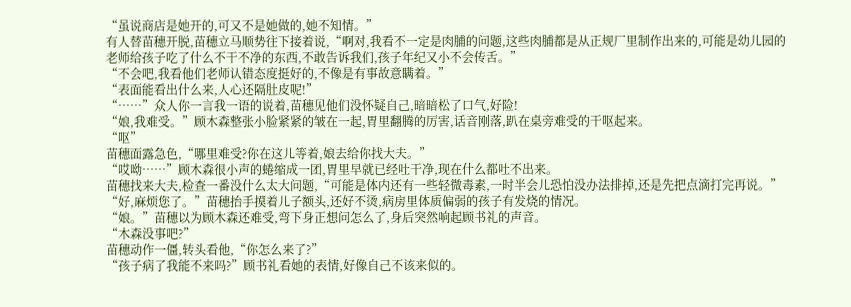“虽说商店是她开的,可又不是她做的,她不知情。”
有人替苗穗开脱,苗穗立马顺势往下接着说,“啊对,我看不一定是肉脯的问题,这些肉脯都是从正规厂里制作出来的,可能是幼儿园的老师给孩子吃了什么不干不净的东西,不敢告诉我们,孩子年纪又小不会传舌。”
“不会吧,我看他们老师认错态度挺好的,不像是有事故意瞒着。”
“表面能看出什么来,人心还隔肚皮呢!”
“……”众人你一言我一语的说着,苗穗见他们没怀疑自己,暗暗松了口气,好险!
“娘,我难受。”顾木森整张小脸紧紧的皱在一起,胃里翻腾的厉害,话音刚落,趴在桌旁难受的干呕起来。
“呕”
苗穗面露急色,“哪里难受?你在这儿等着,娘去给你找大夫。”
“哎呦……”顾木森很小声的蜷缩成一团,胃里早就已经吐干净,现在什么都吐不出来。
苗穗找来大夫,检查一番没什么太大问题,“可能是体内还有一些轻微毒素,一时半会儿恐怕没办法排掉,还是先把点滴打完再说。”
“好,麻烦您了。”苗穗抬手摸着儿子额头,还好不烫,病房里体质偏弱的孩子有发烧的情况。
“娘。”苗穗以为顾木森还难受,弯下身正想问怎么了,身后突然响起顾书礼的声音。
“木森没事吧?”
苗穗动作一僵,转头看他,“你怎么来了?”
“孩子病了我能不来吗?”顾书礼看她的表情,好像自己不该来似的。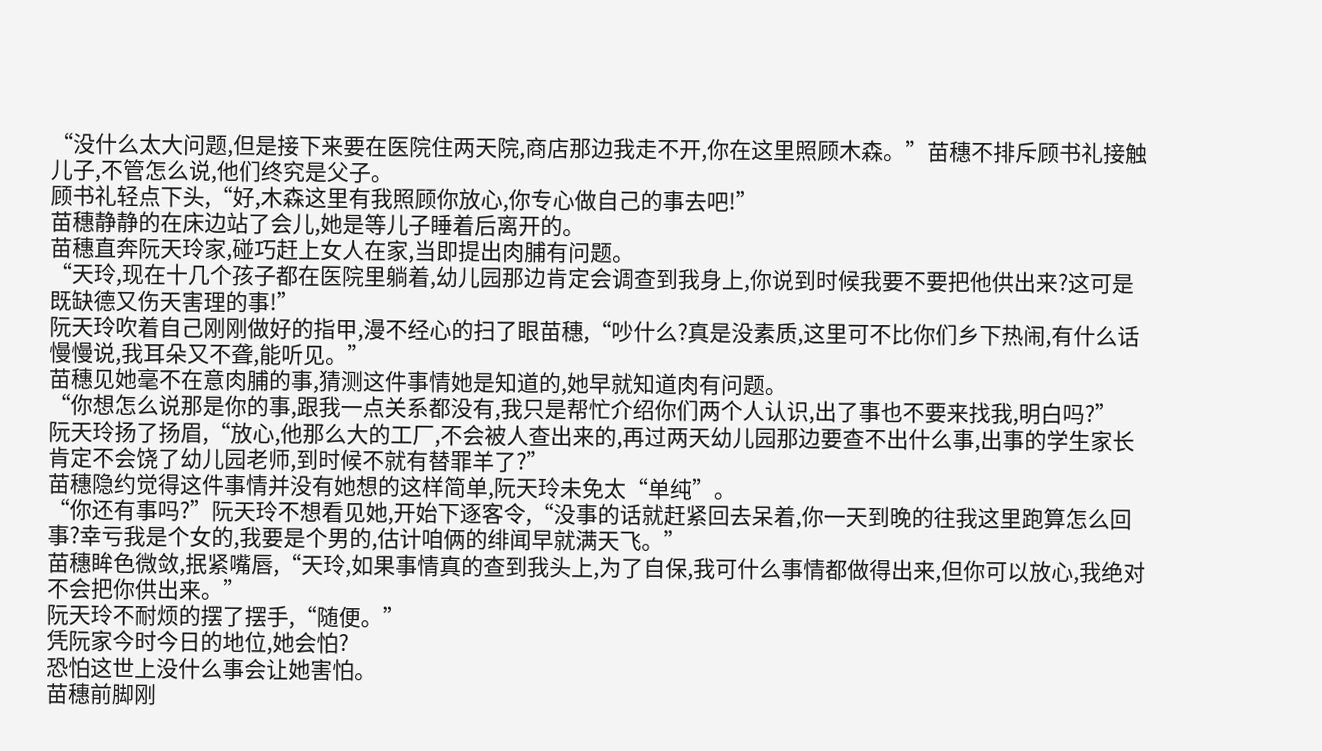“没什么太大问题,但是接下来要在医院住两天院,商店那边我走不开,你在这里照顾木森。”苗穗不排斥顾书礼接触儿子,不管怎么说,他们终究是父子。
顾书礼轻点下头,“好,木森这里有我照顾你放心,你专心做自己的事去吧!”
苗穗静静的在床边站了会儿,她是等儿子睡着后离开的。
苗穗直奔阮天玲家,碰巧赶上女人在家,当即提出肉脯有问题。
“天玲,现在十几个孩子都在医院里躺着,幼儿园那边肯定会调查到我身上,你说到时候我要不要把他供出来?这可是既缺德又伤天害理的事!”
阮天玲吹着自己刚刚做好的指甲,漫不经心的扫了眼苗穗,“吵什么?真是没素质,这里可不比你们乡下热闹,有什么话慢慢说,我耳朵又不聋,能听见。”
苗穗见她毫不在意肉脯的事,猜测这件事情她是知道的,她早就知道肉有问题。
“你想怎么说那是你的事,跟我一点关系都没有,我只是帮忙介绍你们两个人认识,出了事也不要来找我,明白吗?”
阮天玲扬了扬眉,“放心,他那么大的工厂,不会被人查出来的,再过两天幼儿园那边要查不出什么事,出事的学生家长肯定不会饶了幼儿园老师,到时候不就有替罪羊了?”
苗穗隐约觉得这件事情并没有她想的这样简单,阮天玲未免太“单纯”。
“你还有事吗?”阮天玲不想看见她,开始下逐客令,“没事的话就赶紧回去呆着,你一天到晚的往我这里跑算怎么回事?幸亏我是个女的,我要是个男的,估计咱俩的绯闻早就满天飞。”
苗穗眸色微敛,抿紧嘴唇,“天玲,如果事情真的查到我头上,为了自保,我可什么事情都做得出来,但你可以放心,我绝对不会把你供出来。”
阮天玲不耐烦的摆了摆手,“随便。”
凭阮家今时今日的地位,她会怕?
恐怕这世上没什么事会让她害怕。
苗穗前脚刚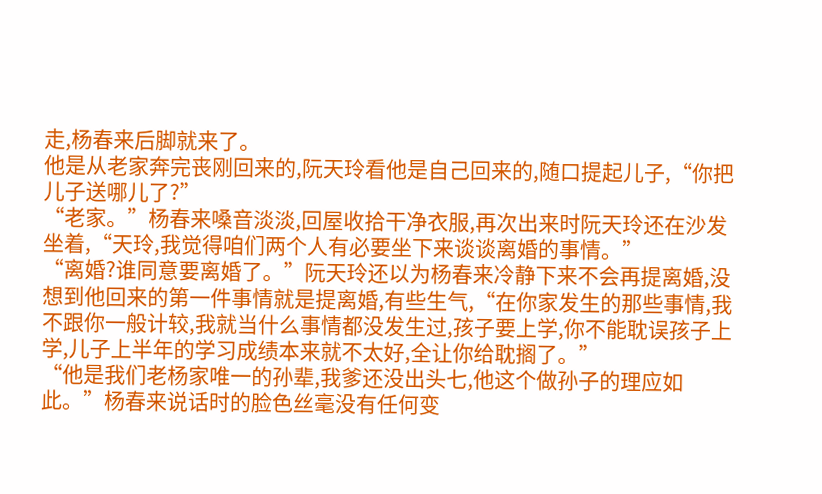走,杨春来后脚就来了。
他是从老家奔完丧刚回来的,阮天玲看他是自己回来的,随口提起儿子,“你把儿子送哪儿了?”
“老家。”杨春来嗓音淡淡,回屋收拾干净衣服,再次出来时阮天玲还在沙发坐着,“天玲,我觉得咱们两个人有必要坐下来谈谈离婚的事情。”
“离婚?谁同意要离婚了。”阮天玲还以为杨春来冷静下来不会再提离婚,没想到他回来的第一件事情就是提离婚,有些生气,“在你家发生的那些事情,我不跟你一般计较,我就当什么事情都没发生过,孩子要上学,你不能耽误孩子上学,儿子上半年的学习成绩本来就不太好,全让你给耽搁了。”
“他是我们老杨家唯一的孙辈,我爹还没出头七,他这个做孙子的理应如此。”杨春来说话时的脸色丝毫没有任何变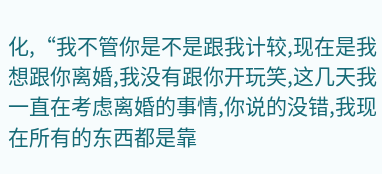化,“我不管你是不是跟我计较,现在是我想跟你离婚,我没有跟你开玩笑,这几天我一直在考虑离婚的事情,你说的没错,我现在所有的东西都是靠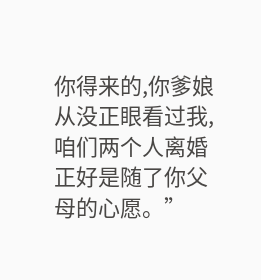你得来的,你爹娘从没正眼看过我,咱们两个人离婚正好是随了你父母的心愿。”